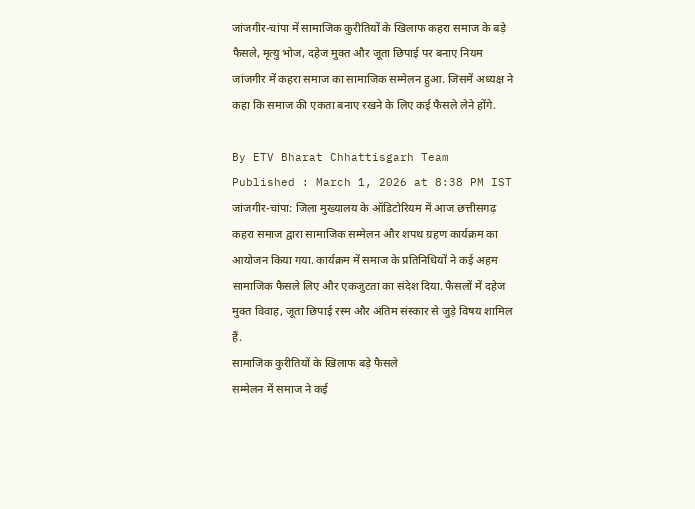जांजगीर-चांपा में सामाजिक कुरीतियों के खिलाफ कहरा समाज के बड़े फैसले, मृत्यु भोज, दहेज मुक्त और जूता छिपाई पर बनाए नियम
जांजगीर में कहरा समाज का सामाजिक सम्मेलन हुआ. जिसमें अध्यक्ष ने कहा कि समाज की एकता बनाए रखने के लिए कई फैसले लेने होंगे.

By ETV Bharat Chhattisgarh Team
Published : March 1, 2026 at 8:38 PM IST
जांजगीर-चांपा: जिला मुख्यालय के ऑडिटोरियम में आज छत्तीसगढ़ कहरा समाज द्वारा सामाजिक सम्मेलन और शपथ ग्रहण कार्यक्रम का आयोजन किया गया. कार्यक्रम में समाज के प्रतिनिधियों ने कई अहम सामाजिक फैसले लिए और एकजुटता का संदेश दिया. फैसलों में दहेज मुक्त विवाह, जूता छिपाई रस्म और अंतिम संस्कार से जुड़े विषय शामिल हैं.
सामाजिक कुरीतियों के खिलाफ बड़े फैसले
सम्मेलन में समाज ने कई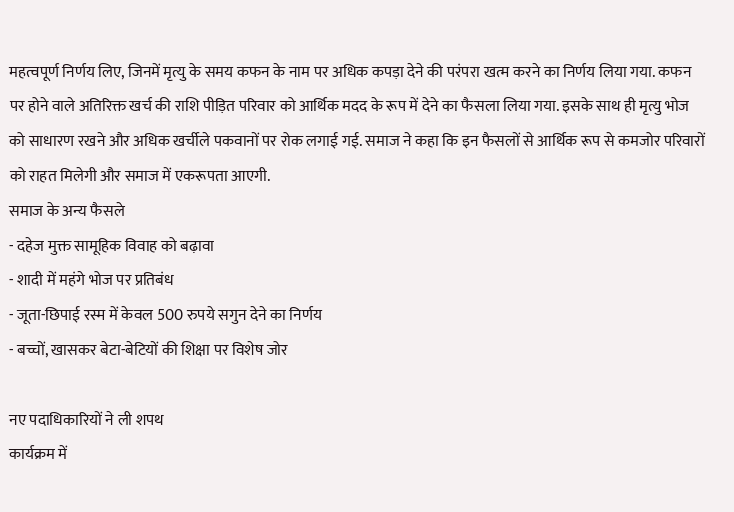महत्वपूर्ण निर्णय लिए, जिनमें मृत्यु के समय कफन के नाम पर अधिक कपड़ा देने की परंपरा खत्म करने का निर्णय लिया गया. कफन पर होने वाले अतिरिक्त खर्च की राशि पीड़ित परिवार को आर्थिक मदद के रूप में देने का फैसला लिया गया. इसके साथ ही मृत्यु भोज को साधारण रखने और अधिक खर्चीले पकवानों पर रोक लगाई गई. समाज ने कहा कि इन फैसलों से आर्थिक रूप से कमजोर परिवारों को राहत मिलेगी और समाज में एकरूपता आएगी.
समाज के अन्य फैसले
- दहेज मुक्त सामूहिक विवाह को बढ़ावा
- शादी में महंगे भोज पर प्रतिबंध
- जूता-छिपाई रस्म में केवल 500 रुपये सगुन देने का निर्णय
- बच्चों, खासकर बेटा-बेटियों की शिक्षा पर विशेष जोर

नए पदाधिकारियों ने ली शपथ
कार्यक्रम में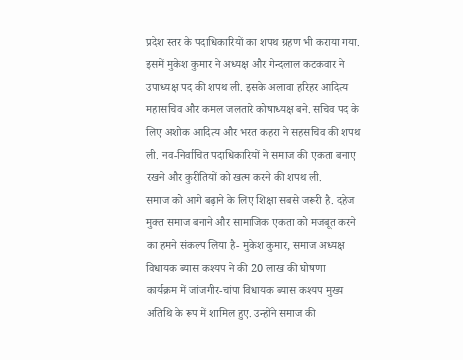प्रदेश स्तर के पदाधिकारियों का शपथ ग्रहण भी कराया गया. इसमें मुकेश कुमार ने अध्यक्ष और गेन्दलाल कटकवार ने उपाध्यक्ष पद की शपथ ली. इसके अलावा हरिहर आदित्य महासचिव और कमल जलतारे कोषाध्यक्ष बने. सचिव पद के लिए अशोक आदित्य और भरत कहरा ने सहसचिव की शपथ ली. नव-निर्वाचित पदाधिकारियों ने समाज की एकता बनाए रखने और कुरीतियों को खत्म करने की शपथ ली.
समाज को आगे बढ़ाने के लिए शिक्षा सबसे जरूरी है. दहेज मुक्त समाज बनाने और सामाजिक एकता को मजबूत करने का हमने संकल्प लिया है- मुकेश कुमार, समाज अध्यक्ष
विधायक ब्यास कश्यप ने की 20 लाख की घोषणा
कार्यक्रम में जांजगीर-चांपा विधायक ब्यास कश्यप मुख्य अतिथि के रूप में शामिल हुए. उन्होंने समाज की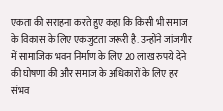एकता की सराहना करते हुए कहा कि किसी भी समाज के विकास के लिए एकजुटता जरूरी है. उन्होंने जांजगीर में सामाजिक भवन निर्माण के लिए 20 लाख रुपये देने की घोषणा की और समाज के अधिकारों के लिए हर संभव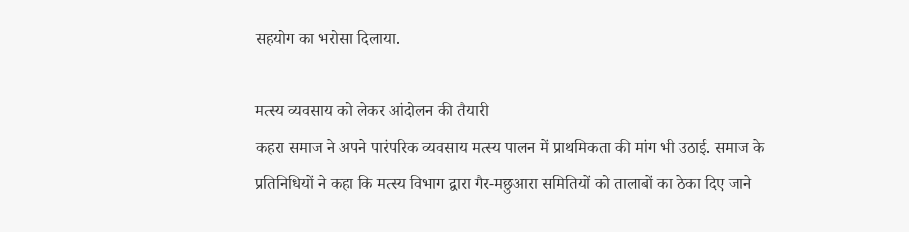सहयोग का भरोसा दिलाया.

मत्स्य व्यवसाय को लेकर आंदोलन की तैयारी
कहरा समाज ने अपने पारंपरिक व्यवसाय मत्स्य पालन में प्राथमिकता की मांग भी उठाई. समाज के प्रतिनिधियों ने कहा कि मत्स्य विभाग द्वारा गैर-मछुआरा समितियों को तालाबों का ठेका दिए जाने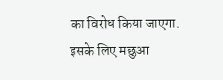का विरोध किया जाएगा. इसके लिए मछुआ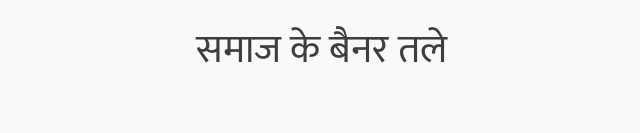समाज के बैनर तले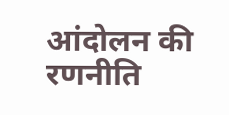आंदोलन की रणनीति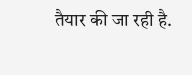तैयार की जा रही है.